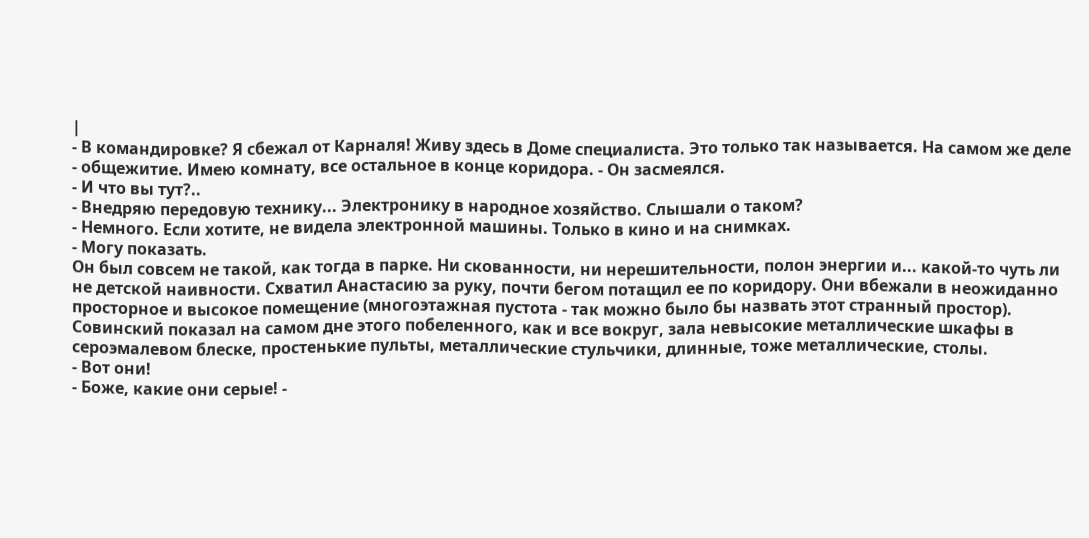|
- В командировке? Я сбежал от Карналя! Живу здесь в Доме специалиста. Это только так называется. На самом же деле - общежитие. Имею комнату, все остальное в конце коридора. - Он засмеялся.
- И что вы тут?..
- Внедряю передовую технику... Электронику в народное хозяйство. Слышали о таком?
- Немного. Если хотите, не видела электронной машины. Только в кино и на снимках.
- Могу показать.
Он был совсем не такой, как тогда в парке. Ни скованности, ни нерешительности, полон энергии и... какой-то чуть ли не детской наивности. Схватил Анастасию за руку, почти бегом потащил ее по коридору. Они вбежали в неожиданно просторное и высокое помещение (многоэтажная пустота - так можно было бы назвать этот странный простор). Совинский показал на самом дне этого побеленного, как и все вокруг, зала невысокие металлические шкафы в сероэмалевом блеске, простенькие пульты, металлические стульчики, длинные, тоже металлические, столы.
- Вот они!
- Боже, какие они серые! -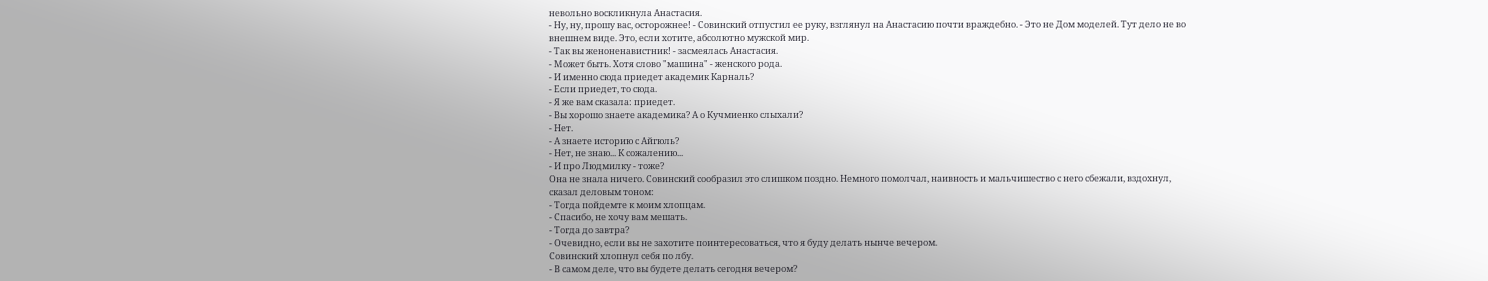невольно воскликнула Анастасия.
- Ну, ну, прошу вас, осторожнее! - Совинский отпустил ее руку, взглянул на Анастасию почти враждебно. - Это не Дом моделей. Тут дело не во внешнем виде. Это, если хотите, абсолютно мужской мир.
- Так вы женоненавистник! - засмеялась Анастасия.
- Может быть. Хотя слово "машина" - женского рода.
- И именно сюда приедет академик Карналь?
- Если приедет, то сюда.
- Я же вам сказала: приедет.
- Вы хорошо знаете академика? А о Кучмиенко слыхали?
- Нет.
- А знаете историю с Айгюль?
- Нет, не знаю... К сожалению...
- И про Людмилку - тоже?
Она не знала ничего. Совинский сообразил это слишком поздно. Немного помолчал, наивность и мальчишество с него сбежали, вздохнул, сказал деловым тоном:
- Тогда пойдемте к моим хлопцам.
- Спасибо, не хочу вам мешать.
- Тогда до завтра?
- Очевидно, если вы не захотите поинтересоваться, что я буду делать нынче вечером.
Совинский хлопнул себя по лбу.
- В самом деле, что вы будете делать сегодня вечером?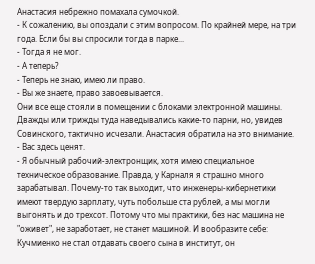Анастасия небрежно помахала сумочкой.
- К сожалению, вы опоздали с этим вопросом. По крайней мере, на три года. Если бы вы спросили тогда в парке...
- Тогда я не мог.
- А теперь?
- Теперь не знаю, имею ли право.
- Вы же знаете, право завоевывается.
Они все еще стояли в помещении с блоками электронной машины. Дважды или трижды туда наведывались какие-то парни, но, увидев Совинского, тактично исчезали. Анастасия обратила на это внимание.
- Вас здесь ценят.
- Я обычный рабочий-электронщик, хотя имею специальное техническое образование. Правда, у Карналя я страшно много зарабатывал. Почему-то так выходит, что инженеры-кибернетики имеют твердую зарплату, чуть побольше ста рублей, а мы могли выгонять и до трехсот. Потому что мы практики, без нас машина не "оживет", не заработает, не станет машиной. И вообразите себе: Кучмиенко не стал отдавать своего сына в институт, он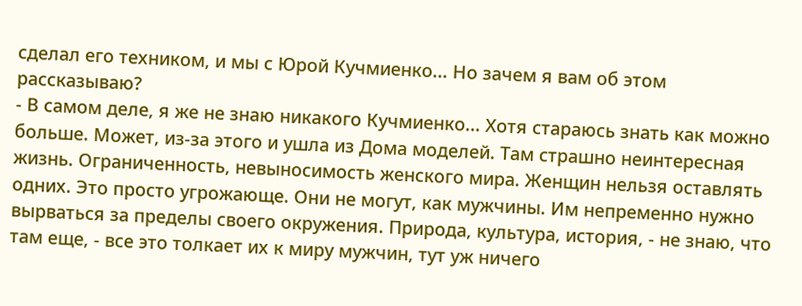сделал его техником, и мы с Юрой Кучмиенко... Но зачем я вам об этом рассказываю?
- В самом деле, я же не знаю никакого Кучмиенко... Хотя стараюсь знать как можно больше. Может, из-за этого и ушла из Дома моделей. Там страшно неинтересная жизнь. Ограниченность, невыносимость женского мира. Женщин нельзя оставлять одних. Это просто угрожающе. Они не могут, как мужчины. Им непременно нужно вырваться за пределы своего окружения. Природа, культура, история, - не знаю, что там еще, - все это толкает их к миру мужчин, тут уж ничего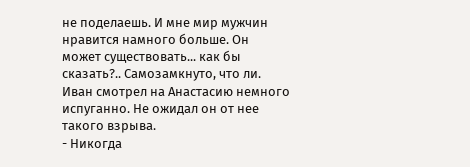не поделаешь. И мне мир мужчин нравится намного больше. Он может существовать... как бы сказать?.. Самозамкнуто, что ли.
Иван смотрел на Анастасию немного испуганно. Не ожидал он от нее такого взрыва.
- Никогда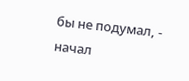бы не подумал, - начал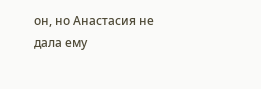он, но Анастасия не дала ему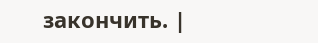закончить. |